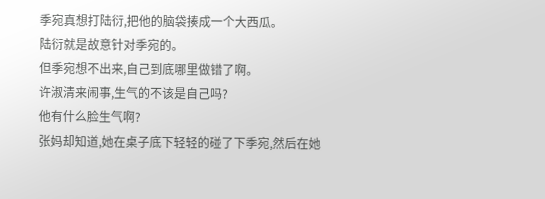季宛真想打陆衍,把他的脑袋揍成一个大西瓜。
陆衍就是故意针对季宛的。
但季宛想不出来,自己到底哪里做错了啊。
许淑清来闹事,生气的不该是自己吗?
他有什么脸生气啊?
张妈却知道,她在桌子底下轻轻的碰了下季宛,然后在她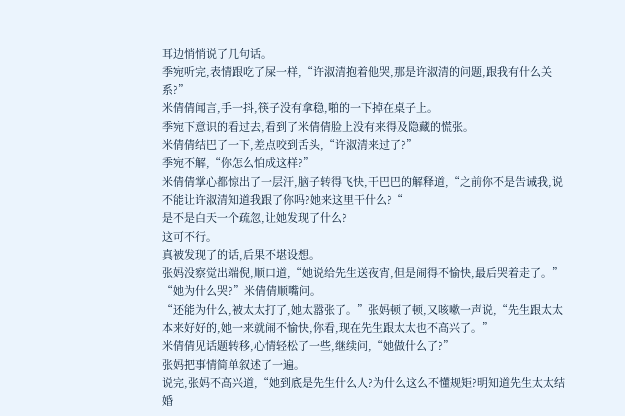耳边悄悄说了几句话。
季宛听完,表情跟吃了屎一样,“许淑清抱着他哭,那是许淑清的问题,跟我有什么关系?”
米倩倩闻言,手一抖,筷子没有拿稳,啪的一下掉在桌子上。
季宛下意识的看过去,看到了米倩倩脸上没有来得及隐藏的慌张。
米倩倩结巴了一下,差点咬到舌头,“许淑清来过了?”
季宛不解,“你怎么怕成这样?”
米倩倩掌心都惊出了一层汗,脑子转得飞快,干巴巴的解释道,“之前你不是告诫我,说不能让许淑清知道我跟了你吗?她来这里干什么?“
是不是白天一个疏忽,让她发现了什么?
这可不行。
真被发现了的话,后果不堪设想。
张妈没察觉出端倪,顺口道,“她说给先生送夜宵,但是闹得不愉快,最后哭着走了。”
“她为什么哭?”米倩倩顺嘴问。
“还能为什么,被太太打了,她太嚣张了。”张妈顿了顿,又咳嗽一声说,“先生跟太太本来好好的,她一来就闹不愉快,你看,现在先生跟太太也不高兴了。”
米倩倩见话题转移,心情轻松了一些,继续问,“她做什么了?”
张妈把事情简单叙述了一遍。
说完,张妈不高兴道,“她到底是先生什么人?为什么这么不懂规矩?明知道先生太太结婚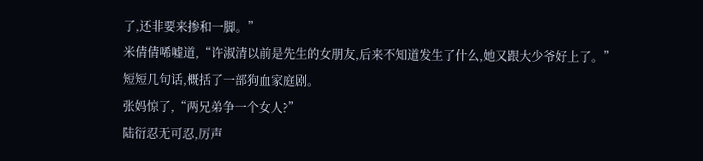了,还非要来掺和一脚。”
米倩倩唏嘘道,“许淑清以前是先生的女朋友,后来不知道发生了什么,她又跟大少爷好上了。”
短短几句话,概括了一部狗血家庭剧。
张妈惊了,“两兄弟争一个女人?”
陆衍忍无可忍,厉声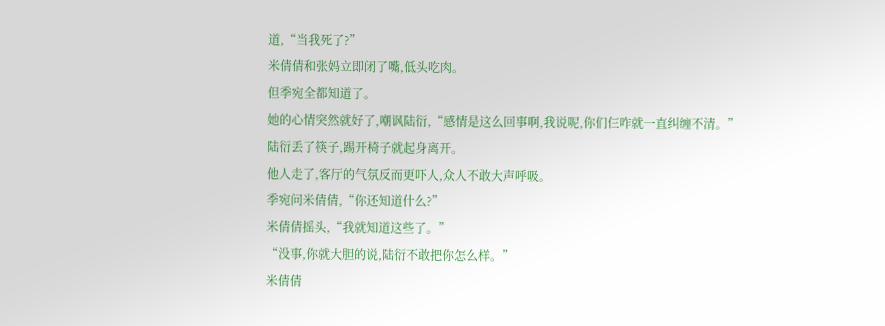道,“当我死了?”
米倩倩和张妈立即闭了嘴,低头吃肉。
但季宛全都知道了。
她的心情突然就好了,嘲讽陆衍,“感情是这么回事啊,我说呢,你们仨咋就一直纠缠不清。”
陆衍丢了筷子,踢开椅子就起身离开。
他人走了,客厅的气氛反而更吓人,众人不敢大声呼吸。
季宛问米倩倩,“你还知道什么?”
米倩倩摇头,“我就知道这些了。”
“没事,你就大胆的说,陆衍不敢把你怎么样。”
米倩倩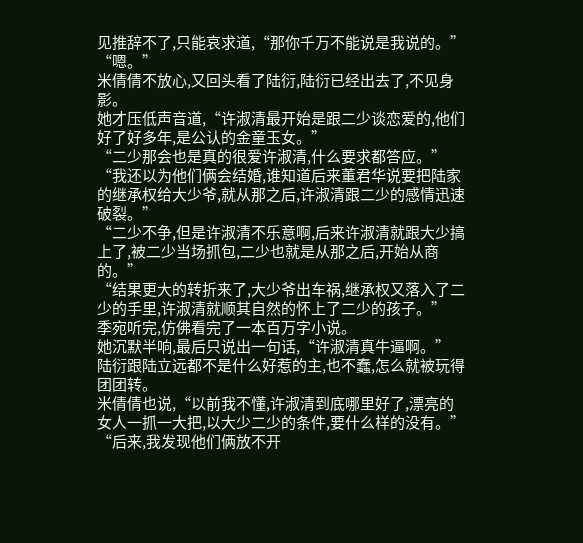见推辞不了,只能哀求道,“那你千万不能说是我说的。”
“嗯。”
米倩倩不放心,又回头看了陆衍,陆衍已经出去了,不见身影。
她才压低声音道,“许淑清最开始是跟二少谈恋爱的,他们好了好多年,是公认的金童玉女。”
“二少那会也是真的很爱许淑清,什么要求都答应。”
“我还以为他们俩会结婚,谁知道后来董君华说要把陆家的继承权给大少爷,就从那之后,许淑清跟二少的感情迅速破裂。”
“二少不争,但是许淑清不乐意啊,后来许淑清就跟大少搞上了,被二少当场抓包,二少也就是从那之后,开始从商的。”
“结果更大的转折来了,大少爷出车祸,继承权又落入了二少的手里,许淑清就顺其自然的怀上了二少的孩子。”
季宛听完,仿佛看完了一本百万字小说。
她沉默半响,最后只说出一句话,“许淑清真牛逼啊。”
陆衍跟陆立远都不是什么好惹的主,也不蠢,怎么就被玩得团团转。
米倩倩也说,“以前我不懂,许淑清到底哪里好了,漂亮的女人一抓一大把,以大少二少的条件,要什么样的没有。”
“后来,我发现他们俩放不开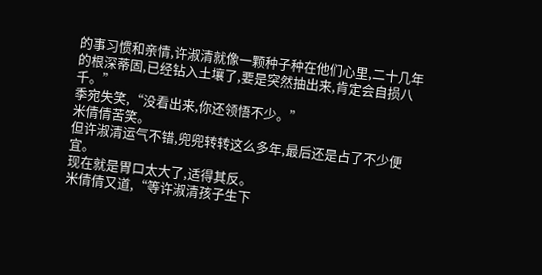的事习惯和亲情,许淑清就像一颗种子种在他们心里,二十几年的根深蒂固,已经钻入土壤了,要是突然抽出来,肯定会自损八千。”
季宛失笑,“没看出来,你还领悟不少。”
米倩倩苦笑。
但许淑清运气不错,兜兜转转这么多年,最后还是占了不少便宜。
现在就是胃口太大了,适得其反。
米倩倩又道,“等许淑清孩子生下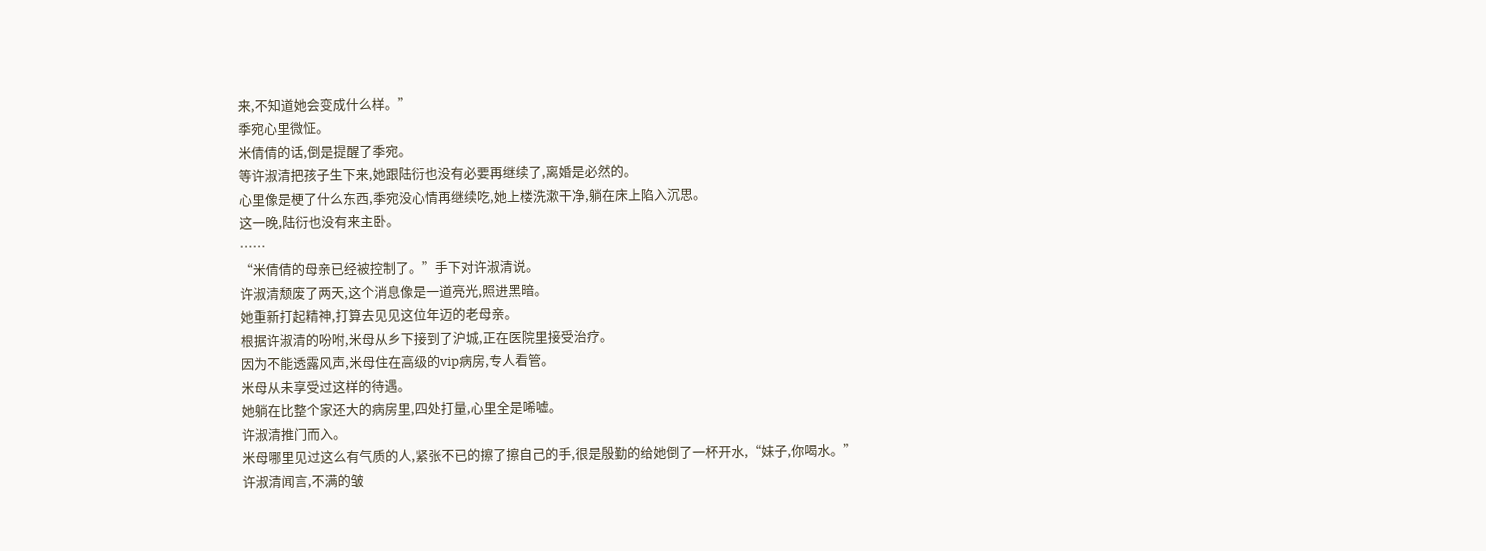来,不知道她会变成什么样。”
季宛心里微怔。
米倩倩的话,倒是提醒了季宛。
等许淑清把孩子生下来,她跟陆衍也没有必要再继续了,离婚是必然的。
心里像是梗了什么东西,季宛没心情再继续吃,她上楼洗漱干净,躺在床上陷入沉思。
这一晚,陆衍也没有来主卧。
……
“米倩倩的母亲已经被控制了。”手下对许淑清说。
许淑清颓废了两天,这个消息像是一道亮光,照进黑暗。
她重新打起精神,打算去见见这位年迈的老母亲。
根据许淑清的吩咐,米母从乡下接到了沪城,正在医院里接受治疗。
因为不能透露风声,米母住在高级的vip病房,专人看管。
米母从未享受过这样的待遇。
她躺在比整个家还大的病房里,四处打量,心里全是唏嘘。
许淑清推门而入。
米母哪里见过这么有气质的人,紧张不已的擦了擦自己的手,很是殷勤的给她倒了一杯开水,“妹子,你喝水。”
许淑清闻言,不满的皱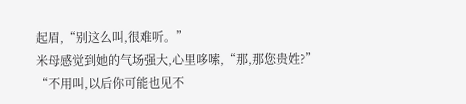起眉,“别这么叫,很难听。”
米母感觉到她的气场强大,心里哆嗦,“那,那您贵姓?”
“不用叫,以后你可能也见不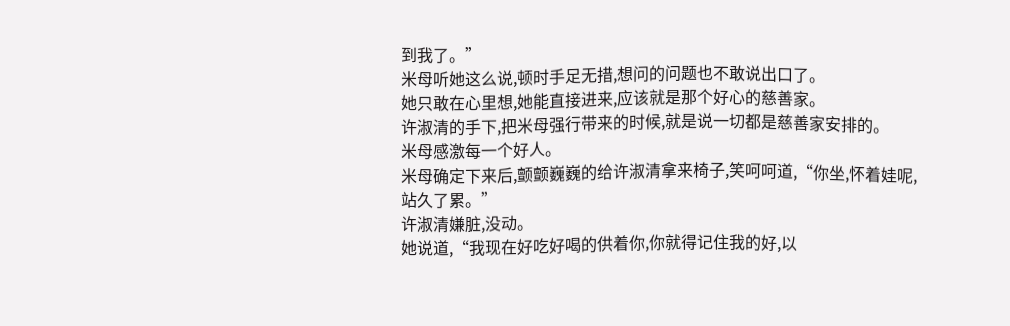到我了。”
米母听她这么说,顿时手足无措,想问的问题也不敢说出口了。
她只敢在心里想,她能直接进来,应该就是那个好心的慈善家。
许淑清的手下,把米母强行带来的时候,就是说一切都是慈善家安排的。
米母感激每一个好人。
米母确定下来后,颤颤巍巍的给许淑清拿来椅子,笑呵呵道,“你坐,怀着娃呢,站久了累。”
许淑清嫌脏,没动。
她说道,“我现在好吃好喝的供着你,你就得记住我的好,以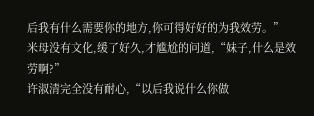后我有什么需要你的地方,你可得好好的为我效劳。”
米母没有文化,缓了好久,才尴尬的问道,“妹子,什么是效劳啊?”
许淑清完全没有耐心,“以后我说什么你做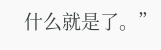什么就是了。”